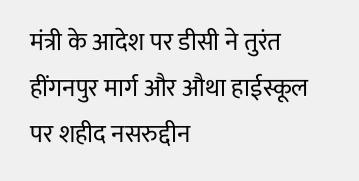मंत्री के आदेश पर डीसी ने तुरंत हींगनपुर मार्ग और औथा हाईस्कूल पर शहीद नसरुद्दीन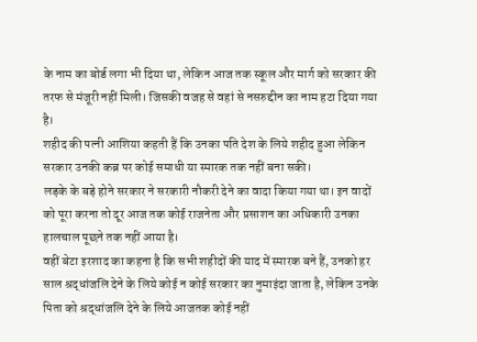के नाम का बोर्ड लगा भी दिया था, लेकिन आज तक स्कूल और मार्ग को सरकार की तरफ से मंजूरी नहीं मिली। जिसकी वजह से वहां से नसरुद्दीन का नाम हटा दिया गया है।
शहीद की पत्नी आशिया कहती हैं कि उनका पति देश के लिये शहीद हुआ लेकिन सरकार उनकी कब्र पर कोई समाधी या स्मारक तक नहीं बना सकी।
लड़के के बड़े होने सरकार ने सरकारी नौकरी देने का वादा किया गया था। इन वादों को पूरा करना तो दूर आज तक कोई राजनेता और प्रसाशन का अधिकारी उनका हालचाल पूछने तक नहीं आया है।
वहीं बेटा इरशाद का कहना है कि सभी शहीदों की याद में स्मारक बने हैं, उनको हर साल श्रद्धांजलि देने के लिये कोई न कोई सरकार का नुमाइंदा जाता है, लेकिन उनके पिता को श्रद्धांजलि देने के लिये आजतक कोई नहीं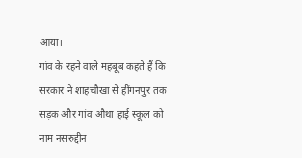आया।
गांव के रहने वाले महबूब कहते हैं कि सरकार ने शाहचौखा से हींगनपुर तक सड़क और गांव औथा हाई स्कूल को नाम नसरुद्दीन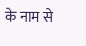के नाम से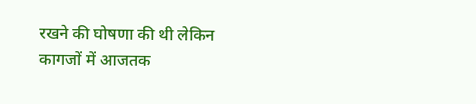रखने की घोषणा की थी लेकिन कागजों में आजतक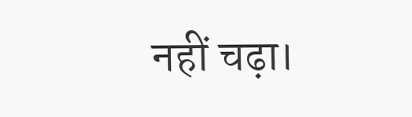नहीं चढ़ा।